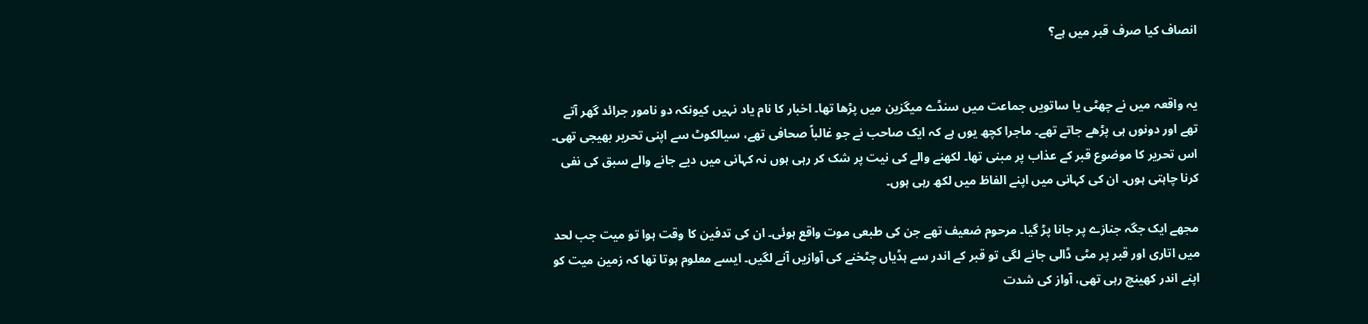انصاف کیا صرف قبر میں ہے؟


یہ واقعہ میں نے چھٹی یا ساتویں جماعت میں سنڈے میگزین میں پڑھا تھا۔ اخبار کا نام یاد نہیں کیونکہ دو نامور جرائد گھر آتے تھے اور دونوں ہی پڑھے جاتے تھے۔ ماجرا کچھ یوں ہے کہ ایک صاحب نے جو غالباً صحافی تھے، سیالکوٹ سے اپنی تحریر بھیجی تھی۔ اس تحریر کا موضوع قبر کے عذاب پر مبنی تھا۔ لکھنے والے کی نیت پر شک کر رہی ہوں نہ کہانی میں دیے جانے والے سبق کی نفی کرنا چاہتی ہوں۔ ان کی کہانی میں اپنے الفاظ میں لکھ رہی ہوں۔

مجھے ایک جگہ جنازے پر جانا پڑ گیا۔ مرحوم ضعیف تھے جن کی طبعی موت واقع ہوئی۔ ان کی تدفین کا وقت ہوا تو میت جب لحد میں اتاری اور قبر پر مٹی ڈالی جانے لگی تو قبر کے اندر سے ہڈیاں چٹخنے کی آوازیں آنے لگیں۔ ایسے معلوم ہوتا تھا کہ زمین میت کو اپنے اندر کھینچ رہی تھی، آواز کی شدت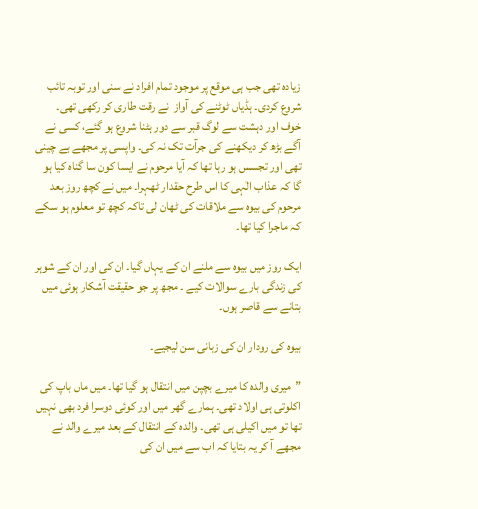زیادہ تھی جب ہی موقع پر موجود تمام افراد نے سنی اور توبہ تائب شروع کردی۔ ہڈیاں ٹوٹنے کی آواز  نے رقت طاری کر رکھی تھی۔ خوف اور دہشت سے لوگ قبر سے دور ہٹنا شروع ہو گئے، کسی نے آگے بڑھ کر دیکھنے کی جرآت تک نہ کی۔ واپسی پر مجھے بے چینی تھی اور تجسس ہو رہا تھا کہ آیا مرحوم نے ایسا کون سا گناہ کیا ہو گا کہ عذاب الٰہی کا اس طرح حقدار ٹھہرا۔ میں نے کچھ روز بعد مرحوم کی بیوہ سے ملاقات کی ٹھان لی تاکہ کچھ تو معلوم ہو سکے کہ ماجرا کیا تھا۔

ایک روز میں بیوہ سے ملنے ان کے یہاں گیا۔ ان کی اور ان کے شوہر کی زندگی بارے سوالات کیے ۔ مجھ پر جو حقیقت آشکار ہوئی میں بتانے سے قاصر ہوں۔

بیوہ کی رودار ان کی زبانی سن لیجیے۔

”میری والدہ کا میرے بچپن میں انتقال ہو گیا تھا۔ میں ماں باپ کی اکلوتی ہی اولاد تھی۔ ہمارے گھر میں اور کوئی دوسرا فرد بھی نہیں تھا تو میں اکیلی ہی تھی۔ والدہ کے انتقال کے بعد میرے والد نے مجھے آ کر یہ بتایا کہ اب سے میں ان کی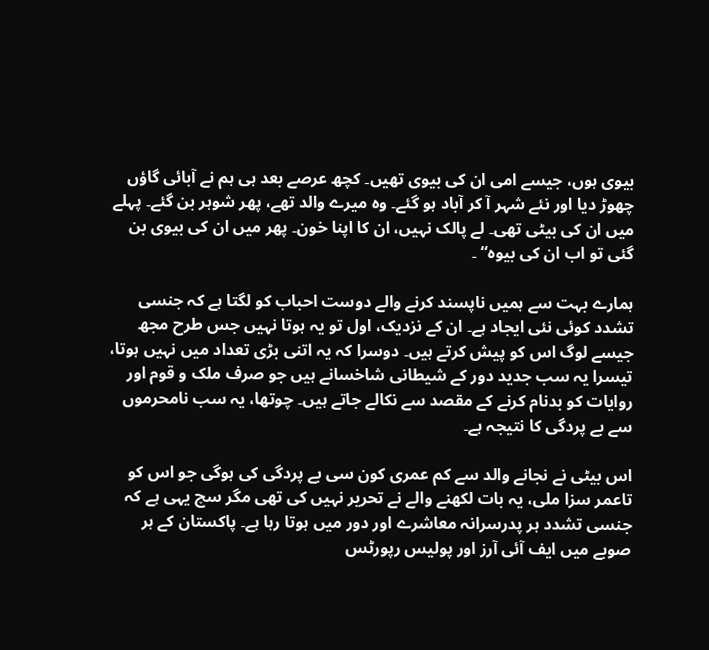بیوی ہوں، جیسے امی ان کی بیوی تھیں۔ کچھ عرصے بعد ہی ہم نے آبائی گاؤں چھوڑ دیا اور نئے شہر آ کر آباد ہو گئے۔ وہ میرے والد تھے، پھر شوہر بن گئے۔ پہلے میں ان کی بیٹی تھی۔ لے پالک نہیں، ان کا اپنا خون۔ پھر میں ان کی بیوی بن گئی تو اب ان کی بیوہ“ ۔

ہمارے بہت سے ہمیں ناپسند کرنے والے دوست احباب کو لگتا ہے کہ جنسی تشدد کوئی نئی ایجاد ہے۔ ان کے نزدیک، اول تو یہ ہوتا نہیں جس طرح مجھ جیسے لوگ اس کو پیش کرتے ہیں۔ دوسرا کہ یہ اتنی بڑی تعداد میں نہیں ہوتا، تیسرا یہ سب جدید دور کے شیطانی شاخسانے ہیں جو صرف ملک و قوم اور روایات کو بدنام کرنے کے مقصد سے نکالے جاتے ہیں۔ چوتھا، یہ سب نامحرموں سے بے پردگی کا نتیجہ ہے۔

اس بیٹی نے نجانے والد سے کم عمری کون سی بے پردگی کی ہوگی جو اس کو تاعمر سزا ملی، یہ بات لکھنے والے نے تحریر نہیں کی تھی مگر سچ یہی ہے کہ جنسی تشدد ہر پدرسرانہ معاشرے اور دور میں ہوتا رہا ہے۔ پاکستان کے ہر صوبے میں ایف آئی آرز اور پولیس رپورٹس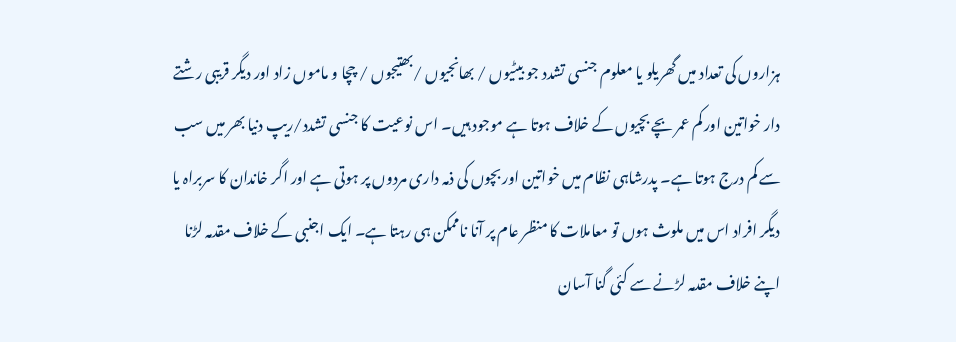ہزاروں کی تعداد میں گھریلو یا معلوم جنسی تشدد جو بیٹیوں / بھانجیوں /بھتیجوں / چچا و ماموں زاد اور دیگر قریبی رشتے دار خواتین اور کم عمر بچے بچیوں کے خلاف ہوتا ہے موجود ہیں۔ اس نوعیت کا جنسی تشدد/ریپ دنیا بھر میں سب سے کم درج ہوتا ہے۔ پدرشاہی نظام میں خواتین اور بچوں کی ذمہ داری مردوں پر ہوتی ہے اور اگر خاندان کا سربراہ یا دیگر افراد اس میں ملوث ہوں تو معاملات کا منظر عام پر آنا ناممکن ہی رہتا ہے۔ ایک اجنبی کے خلاف مقدمہ لڑنا اپنے خلاف مقدمہ لڑنے سے کئی گنا آسان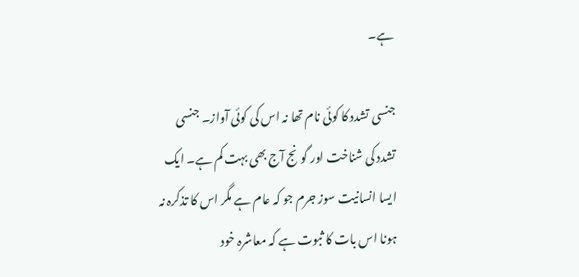ہے۔

جنسی تشدد کا کوئی نام تھا نہ اس کی کوئی آواز۔ جنسی تشدد کی شناخت اور گونج آج بھی بہت کم ہے۔ ایک ایسا انسانیت سوز جرم جو کہ عام ہے مگر اس کا تذکرہ نہ ہونا اس بات کا ثبوت ہے کہ معاشرہ خود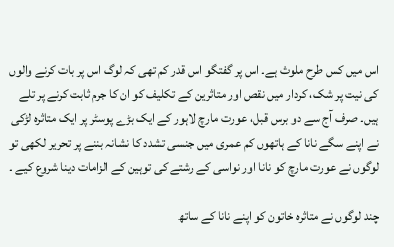اس میں کس طرح ملوث ہے۔ اس پر گفتگو اس قدر کم تھی کہ لوگ اس پر بات کرنے والوں کی نیت پر شک، کردار میں نقص اور متاثرین کے تکلیف کو ان کا جرم ثابت کرنے پر تلے ہیں۔ صرف آج سے دو برس قبل، عورت مارچ لاہور کے ایک بڑے پوسٹر پر ایک متاثرہ لڑکی نے اپنے سگے نانا کے ہاتھوں کم عمری میں جنسی تشدد کا نشانہ بننے پر تحریر لکھی تو لوگوں نے عورت مارچ کو نانا اور نواسی کے رشتے کی توہین کے الزامات دینا شروع کیے ۔

چند لوگوں نے متاثرہ خاتون کو اپنے نانا کے ساتھ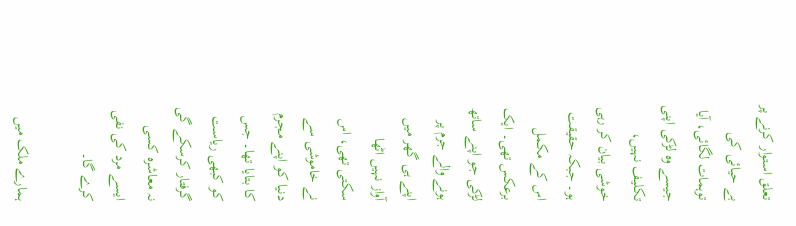تعلق استوار کرنے پر بے حیائی کی توہمات لگائی، آیا جیسے وہ لڑکی اپنی تکلیف نہیں، خوشی بیان کر رہی ہو۔ جبکہ حقیقت اس کے مکمل برعکس تھی۔ ایک لڑکی جو اپنے ساتھ ہونے والے جرم پر اپنے ہی گھر میں آواز نہیں اٹھا سکتی تھی، اس نے خاموشی سے دنیا کو اپنے مجرم کا بتایا تھا۔ جس کو کبھی ریاست گرفتار کرسکے گی نہ معاشرہ کسی ایسے مرد کی نفی کرے گا۔

ہمارے ملک میں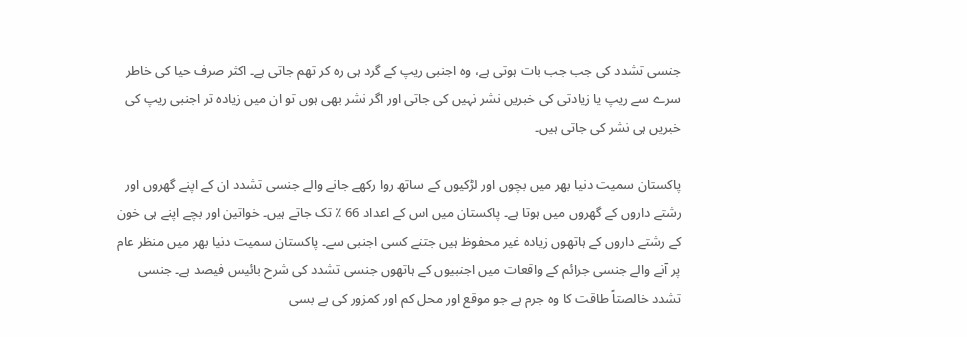جنسی تشدد کی جب جب بات ہوتی ہے، وہ اجنبی ریپ کے گرد ہی رہ کر تھم جاتی ہے۔ اکثر صرف حیا کی خاطر سرے سے ریپ یا زیادتی کی خبریں نشر نہیں کی جاتی اور اگر نشر بھی ہوں تو ان میں زیادہ تر اجنبی ریپ کی خبریں ہی نشر کی جاتی ہیں۔

پاکستان سمیت دنیا بھر میں بچوں اور لڑکیوں کے ساتھ روا رکھے جانے والے جنسی تشدد ان کے اپنے گھروں اور رشتے داروں کے گھروں میں ہوتا ہے۔ پاکستان میں اس کے اعداد 66 ٪ تک جاتے ہیں۔ خواتین اور بچے اپنے ہی خون کے رشتے داروں کے ہاتھوں زیادہ غیر محفوظ ہیں جتنے کسی اجنبی سے۔ پاکستان سمیت دنیا بھر میں منظر عام پر آنے والے جنسی جرائم کے واقعات میں اجنبیوں کے ہاتھوں جنسی تشدد کی شرح بائیس فیصد ہے۔ جنسی تشدد خالصتاً طاقت کا وہ جرم ہے جو موقع اور محل کم اور کمزور کی بے بسی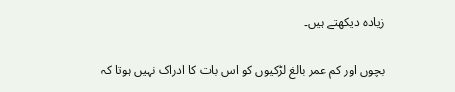زیادہ دیکھتے ہیں۔

بچوں اور کم عمر بالغ لڑکیوں کو اس بات کا ادراک نہیں ہوتا کہ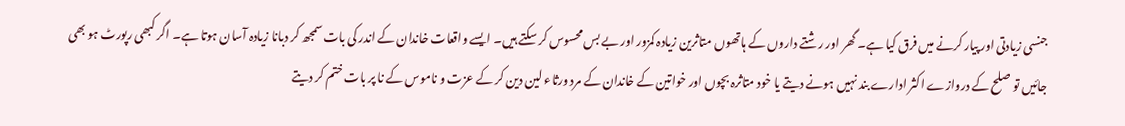جنسی زیادتی اور پیار کرنے میں فرق کیا ہے۔ گھر اور رشتے داروں کے ہاتھوں متاثرین زیادہ کمزور اور بے بس محسوس کر سکتے ہیں۔ ایسے واقعات خاندان کے اندر کی بات سمجھ کر دبانا زیادہ آسان ہوتا ہے۔ اگر کبھی رپورٹ ہو بھی جائیں تو صلح کے دروازے اکثر ادارے بند نہیں ہونے دیتے یا خود متاثرہ بچوں اور خواتین کے خاندان کے مرد ورثاء لین دین کر کے عزت و ناموس کے نا پر بات ختم کر دیتے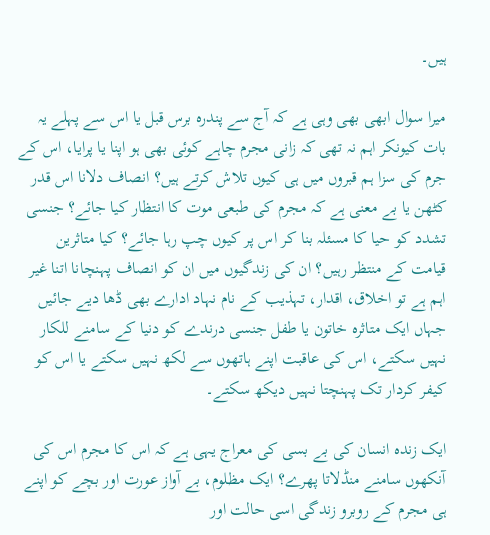ہیں۔

میرا سوال ابھی بھی وہی ہے کہ آج سے پندرہ برس قبل یا اس سے پہلے یہ بات کیونکر اہم نہ تھی کہ زانی مجرم چاہے کوئی بھی ہو اپنا یا پرایا، اس کے جرم کی سزا ہم قبروں میں ہی کیوں تلاش کرتے ہیں؟ انصاف دلانا اس قدر کٹھن یا بے معنی ہے کہ مجرم کی طبعی موت کا انتظار کیا جائے؟ جنسی تشدد کو حیا کا مسئلہ بنا کر اس پر کیوں چپ رہا جائے؟ کیا متاثرین قیامت کے منتظر رہیں؟ ان کی زندگیوں میں ان کو انصاف پہنچانا اتنا غیر اہم ہے تو اخلاق، اقدار، تہذیب کے نام نہاد ادارے بھی ڈھا دیے جائیں جہاں ایک متاثرہ خاتون یا طفل جنسی درندے کو دنیا کے سامنے للکار نہیں سکتے، اس کی عاقبت اپنے ہاتھوں سے لکھ نہیں سکتے یا اس کو کیفر کردار تک پہنچتا نہیں دیکھ سکتے۔

ایک زندہ انسان کی بے بسی کی معراج یہی ہے کہ اس کا مجرم اس کی آنکھوں سامنے منڈلاتا پھرے؟ ایک مظلوم، بے آواز عورت اور بچے کو اپنے ہی مجرم کے روبرو زندگی اسی حالت اور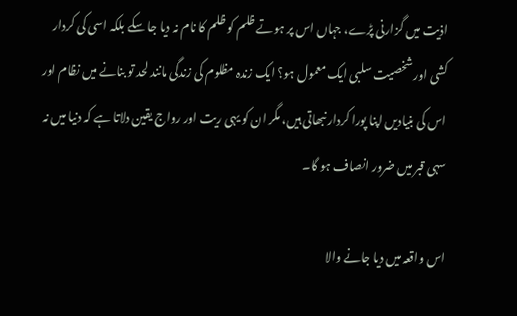اذیت میں گزارنی پڑے، جہاں اس پر ہوتے ظلم کو ظلم کا نام نہ دیا جا سکے بلکہ اسی کی کردار کشی اور شخصیت سلبی ایک معمول ہو؟ ایک زندہ مظلوم کی زندگی مانند لحد تو بنانے میں نظام اور اس کی بنیادیں اپنا پورا کردار نبھاتی ہیں، مگر ان کو یہی ریت اور رواج یقین دلاتا ہے کہ دنیا میں نہ سہی قبر میں ضرور انصاف ہو گا۔

اس واقعہ میں دیا جانے والا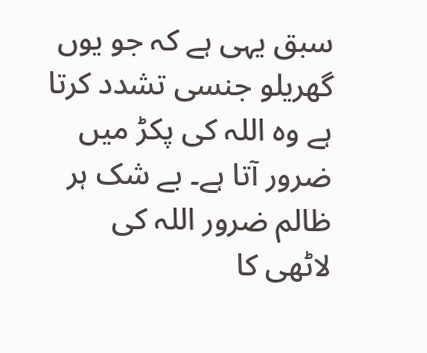سبق یہی ہے کہ جو یوں گھریلو جنسی تشدد کرتا ہے وہ اللہ کی پکڑ میں ضرور آتا ہے۔ بے شک ہر ظالم ضرور اللہ کی لاٹھی کا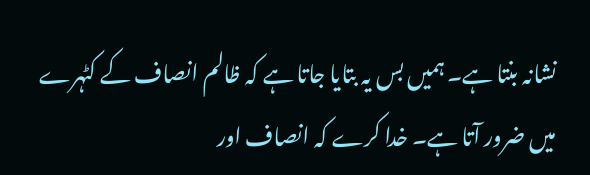نشانہ بنتا ہے۔ ہمیں بس یہ بتایا جاتا ہے کہ ظالم انصاف کے کٹہرے میں ضرور آتا ہے۔ خدا کرے کہ انصاف اور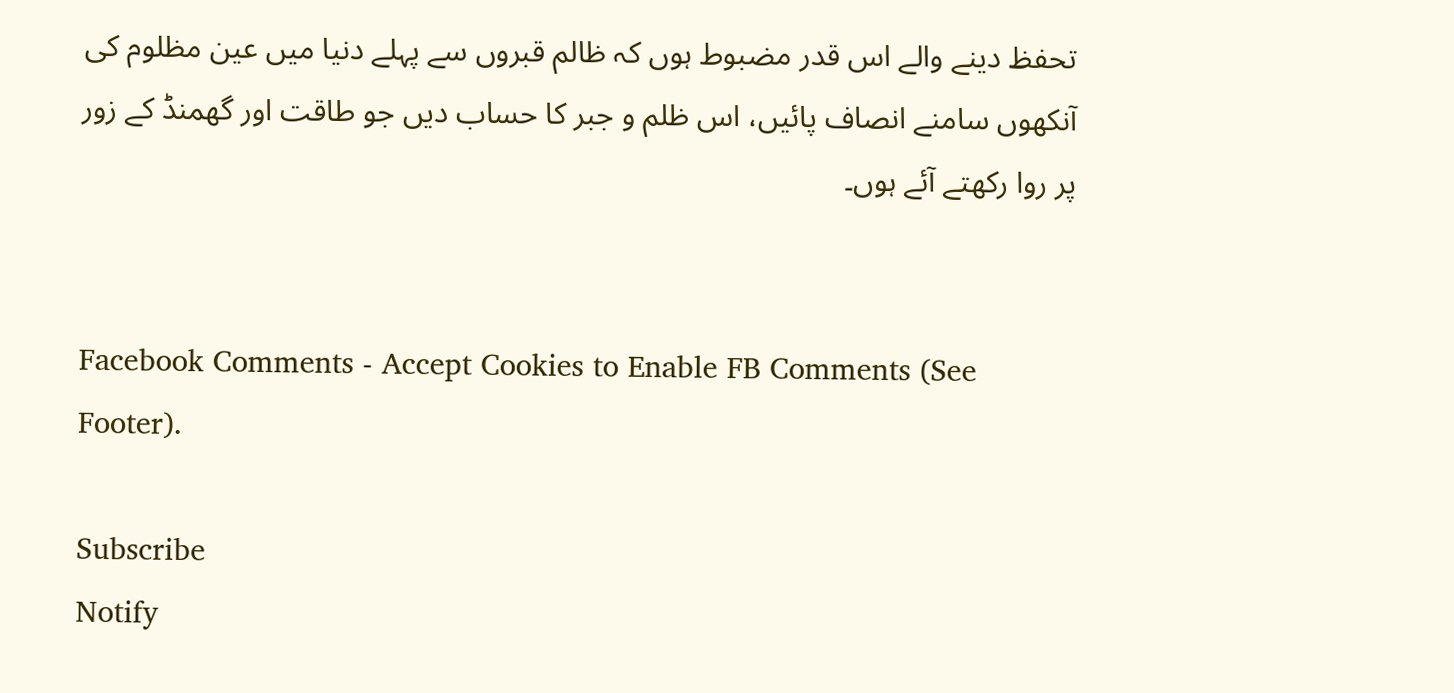تحفظ دینے والے اس قدر مضبوط ہوں کہ ظالم قبروں سے پہلے دنیا میں عین مظلوم کی آنکھوں سامنے انصاف پائیں، اس ظلم و جبر کا حساب دیں جو طاقت اور گھمنڈ کے زور پر روا رکھتے آئے ہوں۔


Facebook Comments - Accept Cookies to Enable FB Comments (See Footer).

Subscribe
Notify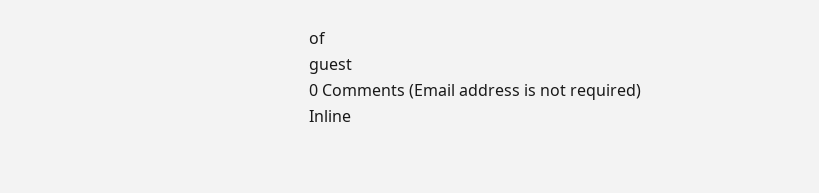of
guest
0 Comments (Email address is not required)
Inline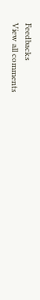Feedbacks
View all comments